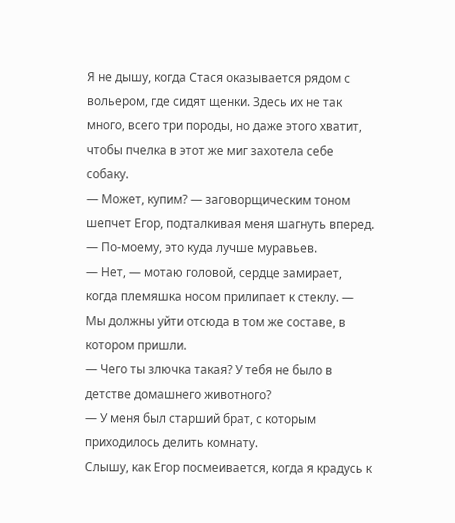Я не дышу, когда Стася оказывается рядом с вольером, где сидят щенки. Здесь их не так много, всего три породы, но даже этого хватит, чтобы пчелка в этот же миг захотела себе собаку.
— Может, купим? — заговорщическим тоном шепчет Егор, подталкивая меня шагнуть вперед. — По-моему, это куда лучше муравьев.
— Нет, — мотаю головой, сердце замирает, когда племяшка носом прилипает к стеклу. — Мы должны уйти отсюда в том же составе, в котором пришли.
— Чего ты злючка такая? У тебя не было в детстве домашнего животного?
— У меня был старший брат, с которым приходилось делить комнату.
Слышу, как Егор посмеивается, когда я крадусь к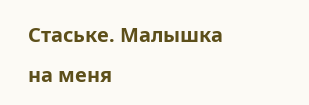Стаське. Малышка на меня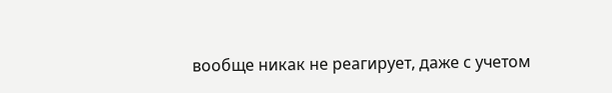вообще никак не реагирует, даже с учетом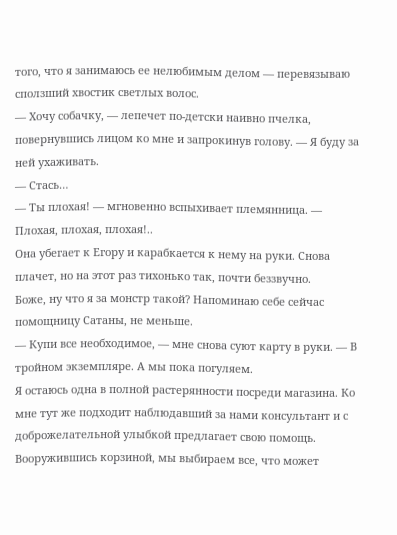того, что я занимаюсь ее нелюбимым делом — перевязываю сползший хвостик светлых волос.
— Хочу собачку, — лепечет по-детски наивно пчелка, повернувшись лицом ко мне и запрокинув голову. — Я буду за ней ухаживать.
— Стась…
— Ты плохая! — мгновенно вспыхивает племянница. — Плохая, плохая, плохая!..
Она убегает к Егору и карабкается к нему на руки. Снова плачет, но на этот раз тихонько так, почти беззвучно.
Боже, ну что я за монстр такой? Напоминаю себе сейчас помощницу Сатаны, не меньше.
— Купи все необходимое, — мне снова суют карту в руки. — В тройном экземпляре. А мы пока погуляем.
Я остаюсь одна в полной растерянности посреди магазина. Ко мне тут же подходит наблюдавший за нами консультант и с доброжелательной улыбкой предлагает свою помощь. Вооружившись корзиной, мы выбираем все, что может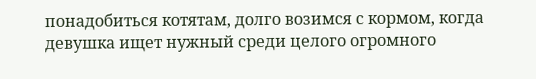понадобиться котятам, долго возимся с кормом, когда девушка ищет нужный среди целого огромного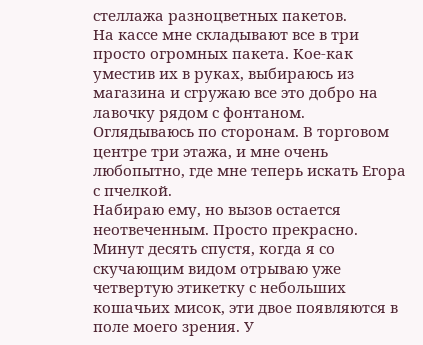стеллажа разноцветных пакетов.
На кассе мне складывают все в три просто огромных пакета. Кое-как уместив их в руках, выбираюсь из магазина и сгружаю все это добро на лавочку рядом с фонтаном. Оглядываюсь по сторонам. В торговом центре три этажа, и мне очень любопытно, где мне теперь искать Егора с пчелкой.
Набираю ему, но вызов остается неотвеченным. Просто прекрасно.
Минут десять спустя, когда я со скучающим видом отрываю уже четвертую этикетку с небольших кошачьих мисок, эти двое появляются в поле моего зрения. У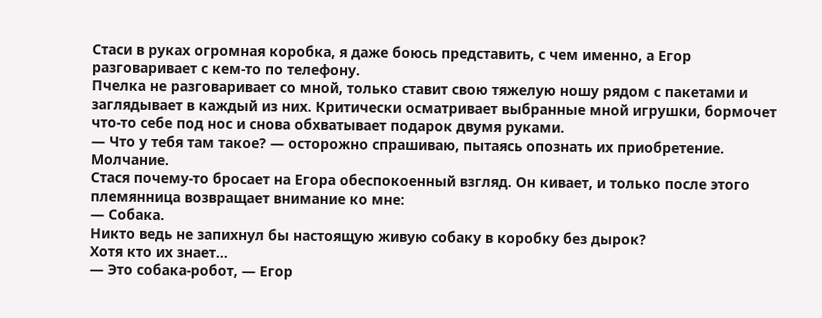Стаси в руках огромная коробка, я даже боюсь представить, с чем именно, а Егор разговаривает с кем-то по телефону.
Пчелка не разговаривает со мной, только ставит свою тяжелую ношу рядом с пакетами и заглядывает в каждый из них. Критически осматривает выбранные мной игрушки, бормочет что-то себе под нос и снова обхватывает подарок двумя руками.
— Что у тебя там такое? — осторожно спрашиваю, пытаясь опознать их приобретение.
Молчание.
Стася почему-то бросает на Егора обеспокоенный взгляд. Он кивает, и только после этого племянница возвращает внимание ко мне:
— Собака.
Никто ведь не запихнул бы настоящую живую собаку в коробку без дырок?
Хотя кто их знает…
— Это собака-робот, — Егор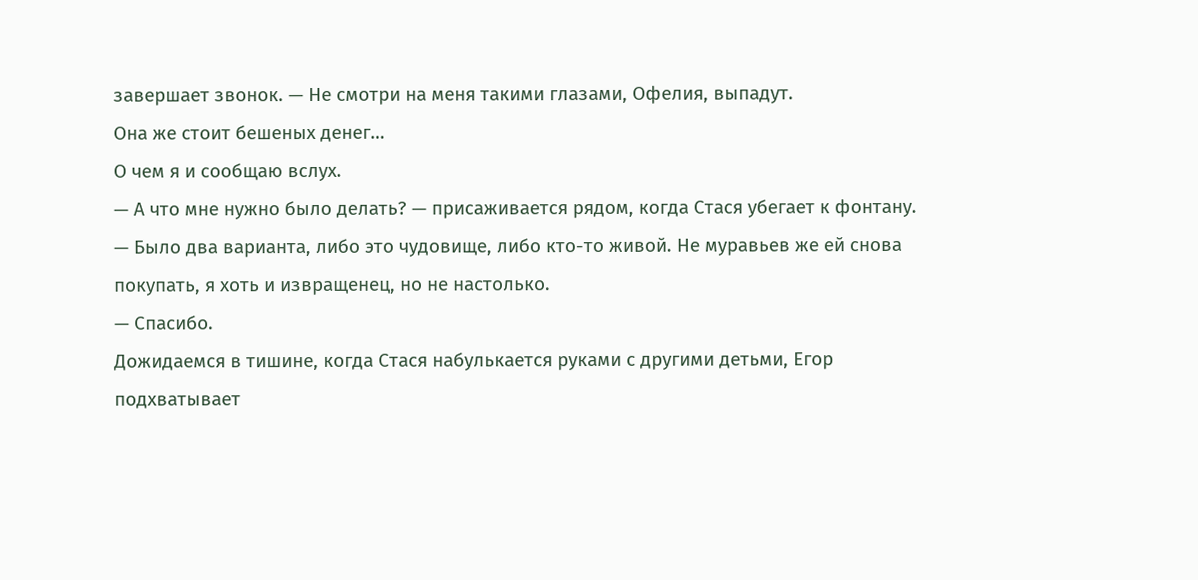завершает звонок. — Не смотри на меня такими глазами, Офелия, выпадут.
Она же стоит бешеных денег…
О чем я и сообщаю вслух.
— А что мне нужно было делать? — присаживается рядом, когда Стася убегает к фонтану. — Было два варианта, либо это чудовище, либо кто-то живой. Не муравьев же ей снова покупать, я хоть и извращенец, но не настолько.
— Спасибо.
Дожидаемся в тишине, когда Стася набулькается руками с другими детьми, Егор подхватывает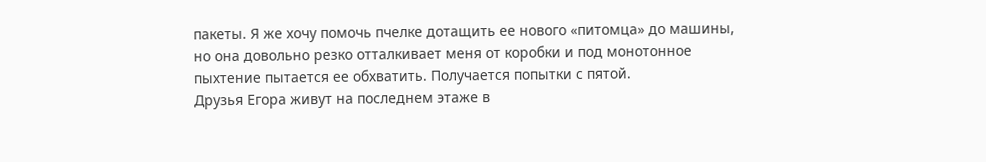пакеты. Я же хочу помочь пчелке дотащить ее нового «питомца» до машины, но она довольно резко отталкивает меня от коробки и под монотонное пыхтение пытается ее обхватить. Получается попытки с пятой.
Друзья Егора живут на последнем этаже в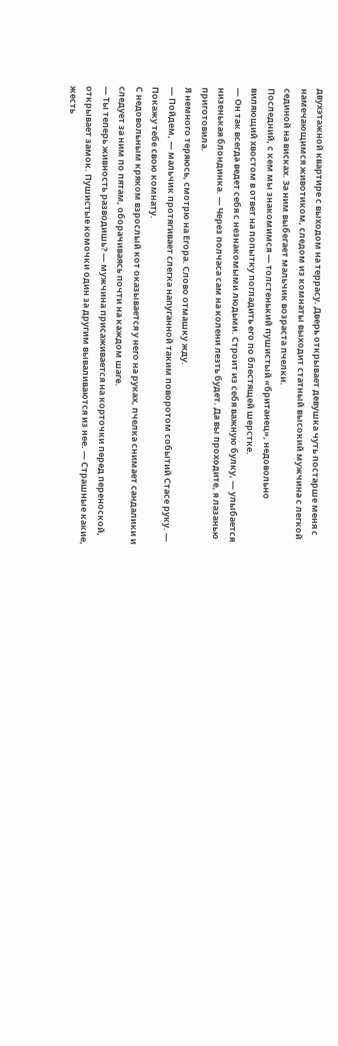двухэтажной квартире с выходом на террасу. Дверь открывает девушка чуть постарше меня с намечающимся животиком, следом из комнаты выходит статный высокий мужчина с легкой сединой на висках. За ним выбегает мальчик возраста пчелки.
Последний, с кем мы знакомимся — толстенький пушистый «британец», недовольно виляющий хвостом в ответ на попытку погладить его по блестящей шерстке.
— Он так всегда ведет себя с незнакомыми людьми. Строит из себя важную булку, — улыбается низенькая блондинка. — Через полчаса сам на колени лезть будет. Да вы проходите, я лазанью приготовила.
Я немного теряюсь, смотрю на Егора. Слово отмашку жду.
— Пойдем, — мальчик протягивает слегка напуганной таким поворотом событий Стасе руку. — Покажу тебе свою комнату.
С недовольным кряком взрослый кот оказывается у него на руках, пчелка снимает сандалики и следует за ним по пятам, оборачиваясь почти на каждом шаге.
— Ты теперь живность разводишь? — мужчина присаживается на корточки перед переноской, открывает замок. Пушистые комочки один за другим вываливаются из нее. — Страшные какие, жесть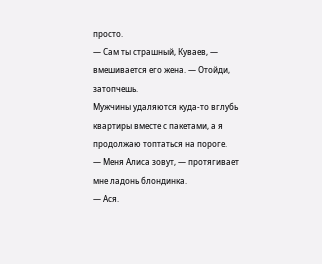просто.
— Сам ты страшный, Куваев, — вмешивается его жена. — Отойди, затопчешь.
Мужчины удаляются куда-то вглубь квартиры вместе с пакетами, а я продолжаю топтаться на пороге.
— Меня Алиса зовут, — протягивает мне ладонь блондинка.
— Ася.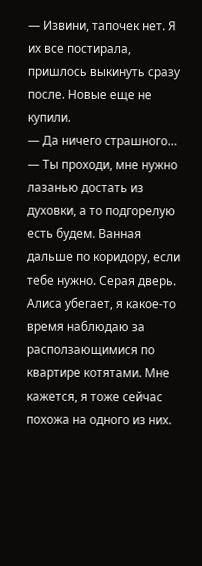— Извини, тапочек нет. Я их все постирала, пришлось выкинуть сразу после. Новые еще не купили.
— Да ничего страшного…
— Ты проходи, мне нужно лазанью достать из духовки, а то подгорелую есть будем. Ванная дальше по коридору, если тебе нужно. Серая дверь.
Алиса убегает, я какое-то время наблюдаю за расползающимися по квартире котятами. Мне кажется, я тоже сейчас похожа на одного из них.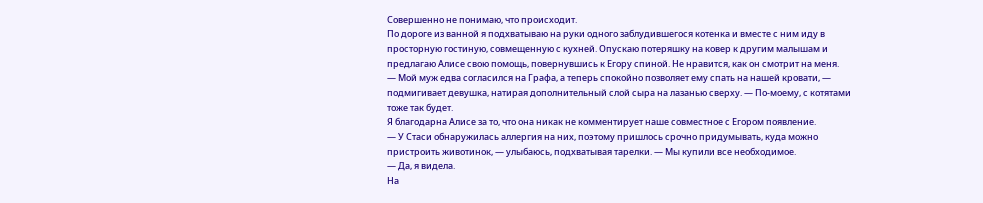Совершенно не понимаю, что происходит.
По дороге из ванной я подхватываю на руки одного заблудившегося котенка и вместе с ним иду в просторную гостиную, совмещенную с кухней. Опускаю потеряшку на ковер к другим малышам и предлагаю Алисе свою помощь, повернувшись к Егору спиной. Не нравится, как он смотрит на меня.
— Мой муж едва согласился на Графа, а теперь спокойно позволяет ему спать на нашей кровати, — подмигивает девушка, натирая дополнительный слой сыра на лазанью сверху. — По-моему, с котятами тоже так будет.
Я благодарна Алисе за то, что она никак не комментирует наше совместное с Егором появление.
— У Стаси обнаружилась аллергия на них, поэтому пришлось срочно придумывать, куда можно пристроить животинок, — улыбаюсь, подхватывая тарелки. — Мы купили все необходимое.
— Да, я видела.
На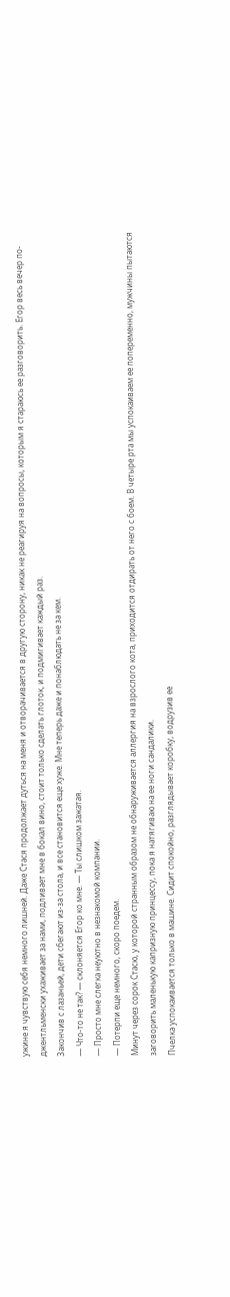ужине я чувствую себя немного лишней. Даже Стася продолжает дуться на меня и отворачивается в другую сторону, никак не реагируя на вопросы, которым я стараюсь ее разговорить. Егор весь вечер по-джентльменски ухаживает за нами, подливает мне в бокал вино, стоит только сделать глоток, и подмигивает каждый раз.
Закончив с лазаньей, дети сбегают из-за стола, и все становится еще хуже. Мне теперь даже и понаблюдать не за кем.
— Что-то не так? — склоняется Егор ко мне. — Ты слишком зажатая.
— Просто мне слегка неуютно в незнакомой компании.
— Потерпи еще немного, скоро поедем.
Минут через сорок Стасю, у которой странным образом не обнаруживается аллергия на взрослого кота, приходится отдирать от него с боем. В четыре рта мы успокаиваем ее попеременно, мужчины пытаются заговорить маленькую капризную принцессу, пока я натягиваю на ее ноги сандалики.
Пчелка успокаивается только в машине. Сидит спокойно, разглядывает коробку, водрузив ее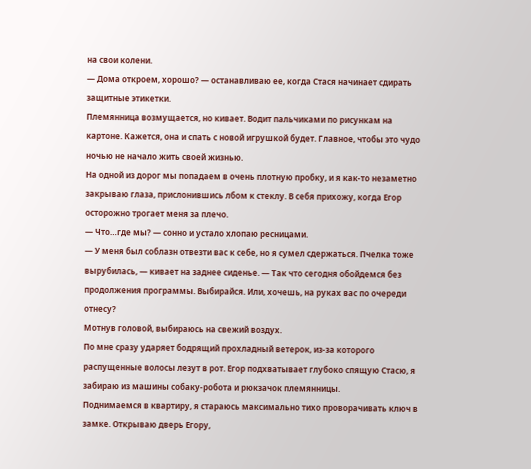на свои колени.
— Дома откроем, хорошо? — останавливаю ее, когда Стася начинает сдирать защитные этикетки.
Племянница возмущается, но кивает. Водит пальчиками по рисункам на картоне. Кажется, она и спать с новой игрушкой будет. Главное, чтобы это чудо ночью не начало жить своей жизнью.
На одной из дорог мы попадаем в очень плотную пробку, и я как-то незаметно закрываю глаза, прислонившись лбом к стеклу. В себя прихожу, когда Егор осторожно трогает меня за плечо.
— Что…где мы? — сонно и устало хлопаю ресницами.
— У меня был соблазн отвезти вас к себе, но я сумел сдержаться. Пчелка тоже вырубилась, — кивает на заднее сиденье. — Так что сегодня обойдемся без продолжения программы. Выбирайся. Или, хочешь, на руках вас по очереди отнесу?
Мотнув головой, выбираюсь на свежий воздух.
По мне сразу ударяет бодрящий прохладный ветерок, из-за которого распущенные волосы лезут в рот. Егор подхватывает глубоко спящую Стасю, я забираю из машины собаку-робота и рюкзачок племянницы.
Поднимаемся в квартиру, я стараюсь максимально тихо проворачивать ключ в замке. Открываю дверь Егору,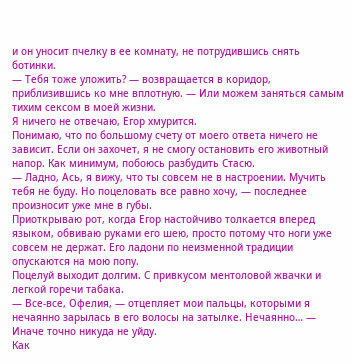и он уносит пчелку в ее комнату, не потрудившись снять ботинки.
— Тебя тоже уложить? — возвращается в коридор, приблизившись ко мне вплотную. — Или можем заняться самым тихим сексом в моей жизни.
Я ничего не отвечаю, Егор хмурится.
Понимаю, что по большому счету от моего ответа ничего не зависит. Если он захочет, я не смогу остановить его животный напор. Как минимум, побоюсь разбудить Стасю.
— Ладно, Ась, я вижу, что ты совсем не в настроении. Мучить тебя не буду. Но поцеловать все равно хочу, — последнее произносит уже мне в губы.
Приоткрываю рот, когда Егор настойчиво толкается вперед языком, обвиваю руками его шею, просто потому что ноги уже совсем не держат. Его ладони по неизменной традиции опускаются на мою попу.
Поцелуй выходит долгим. С привкусом ментоловой жвачки и легкой горечи табака.
— Все-все, Офелия, — отцепляет мои пальцы, которыми я нечаянно зарылась в его волосы на затылке. Нечаянно… — Иначе точно никуда не уйду.
Как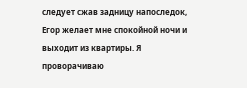следует сжав задницу напоследок, Егор желает мне спокойной ночи и выходит из квартиры. Я проворачиваю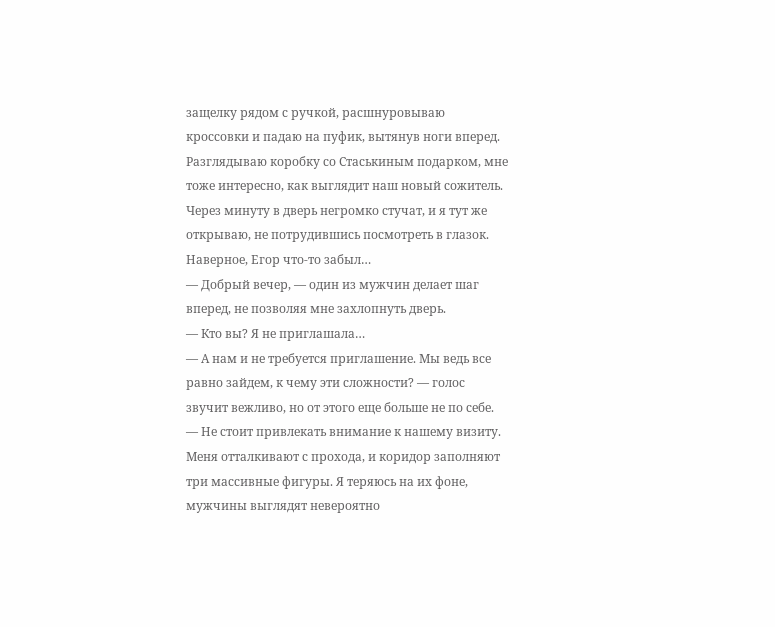защелку рядом с ручкой, расшнуровываю кроссовки и падаю на пуфик, вытянув ноги вперед. Разглядываю коробку со Стаськиным подарком, мне тоже интересно, как выглядит наш новый сожитель.
Через минуту в дверь негромко стучат, и я тут же открываю, не потрудившись посмотреть в глазок. Наверное, Егор что-то забыл…
— Добрый вечер, — один из мужчин делает шаг вперед, не позволяя мне захлопнуть дверь.
— Кто вы? Я не приглашала…
— А нам и не требуется приглашение. Мы ведь все равно зайдем, к чему эти сложности? — голос звучит вежливо, но от этого еще больше не по себе. — Не стоит привлекать внимание к нашему визиту.
Меня отталкивают с прохода, и коридор заполняют три массивные фигуры. Я теряюсь на их фоне, мужчины выглядят невероятно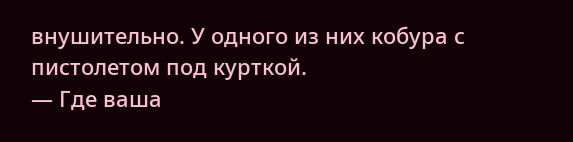внушительно. У одного из них кобура с пистолетом под курткой.
— Где ваша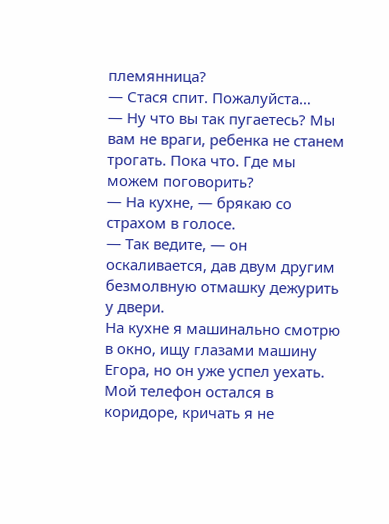племянница?
— Стася спит. Пожалуйста…
— Ну что вы так пугаетесь? Мы вам не враги, ребенка не станем трогать. Пока что. Где мы можем поговорить?
— На кухне, — брякаю со страхом в голосе.
— Так ведите, — он оскаливается, дав двум другим безмолвную отмашку дежурить у двери.
На кухне я машинально смотрю в окно, ищу глазами машину Егора, но он уже успел уехать. Мой телефон остался в коридоре, кричать я не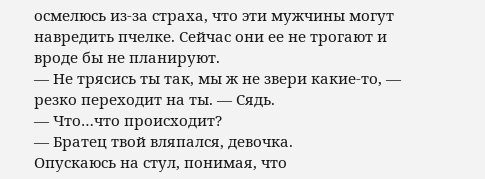осмелюсь из-за страха, что эти мужчины могут навредить пчелке. Сейчас они ее не трогают и вроде бы не планируют.
— Не трясись ты так, мы ж не звери какие-то, — резко переходит на ты. — Сядь.
— Что…что происходит?
— Братец твой вляпался, девочка.
Опускаюсь на стул, понимая, что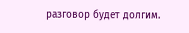разговор будет долгим.